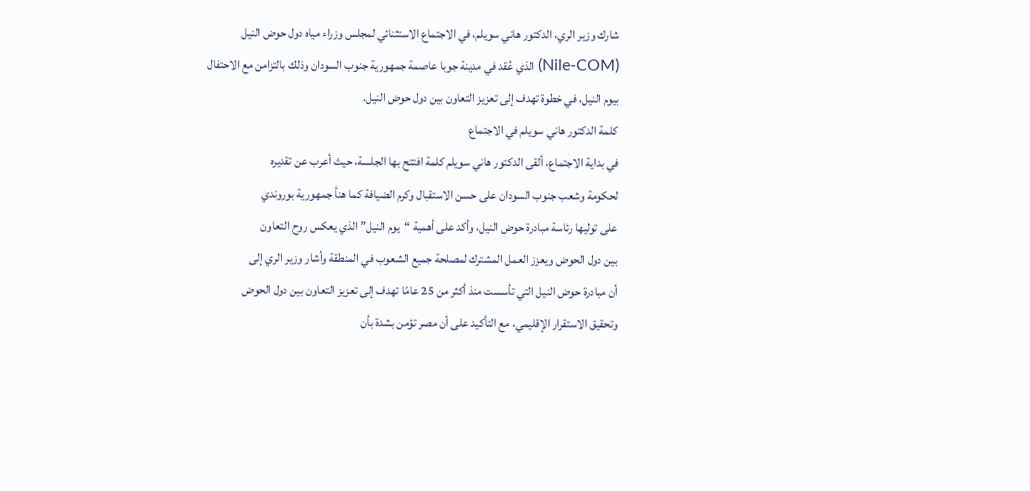شارك وزير الري، الدكتور هاني سويلم، في الاجتماع الاستثنائي لمجلس وزراء مياه دول حوض النيل
(Nile-COM) الذي عُقد في مدينة جوبا عاصمة جمهورية جنوب السودان وذلك بالتزامن مع الاحتفال
بيوم النيل، في خطوة تهدف إلى تعزيز التعاون بين دول حوض النيل.
كلمة الدكتور هاني سويلم في الاجتماع
في بداية الاجتماع، ألقى الدكتور هاني سويلم كلمة افتتح بها الجلسة، حيث أعرب عن تقديره
لحكومة وشعب جنوب السودان على حسن الاستقبال وكرم الضيافة كما هنأ جمهورية بوروندي
على توليها رئاسة مبادرة حوض النيل، وأكد على أهمية “يوم النيل” الذي يعكس روح التعاون
بين دول الحوض ويعزز العمل المشترك لمصلحة جميع الشعوب في المنطقة وأشار وزير الري إلى
أن مبادرة حوض النيل التي تأسست منذ أكثر من 25 عامًا تهدف إلى تعزيز التعاون بين دول الحوض
وتحقيق الاستقرار الإقليمي، مع التأكيد على أن مصر تؤمن بشدة بأن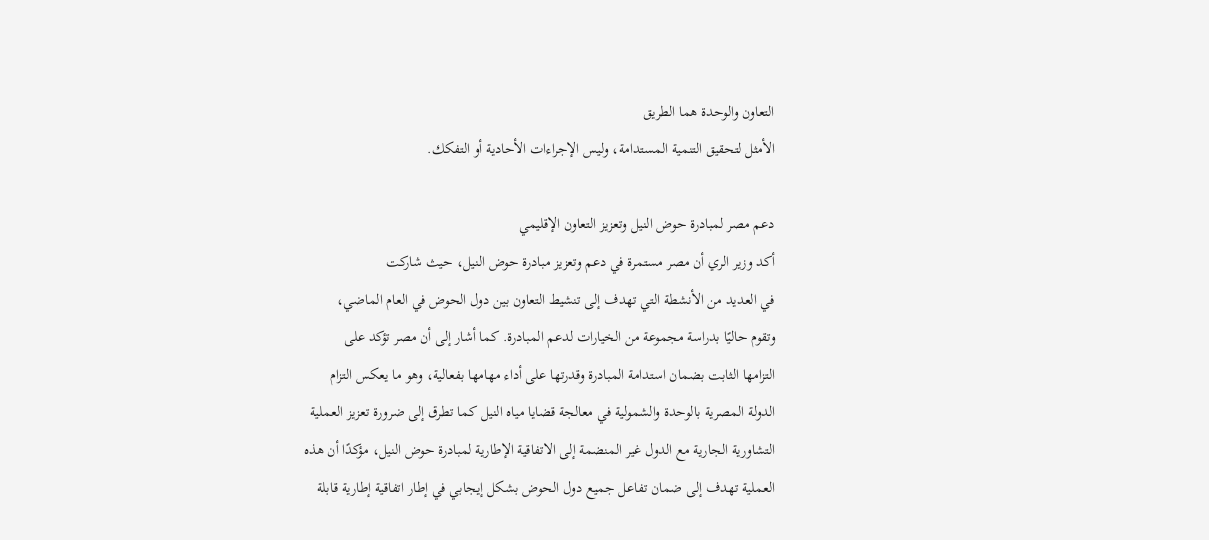التعاون والوحدة هما الطريق
الأمثل لتحقيق التنمية المستدامة، وليس الإجراءات الأحادية أو التفكك.

دعم مصر لمبادرة حوض النيل وتعزيز التعاون الإقليمي
أكد وزير الري أن مصر مستمرة في دعم وتعزيز مبادرة حوض النيل، حيث شاركت
في العديد من الأنشطة التي تهدف إلى تنشيط التعاون بين دول الحوض في العام الماضي،
وتقوم حاليًا بدراسة مجموعة من الخيارات لدعم المبادرة. كما أشار إلى أن مصر تؤكد على
التزامها الثابت بضمان استدامة المبادرة وقدرتها على أداء مهامها بفعالية، وهو ما يعكس التزام
الدولة المصرية بالوحدة والشمولية في معالجة قضايا مياه النيل كما تطرق إلى ضرورة تعزيز العملية
التشاورية الجارية مع الدول غير المنضمة إلى الاتفاقية الإطارية لمبادرة حوض النيل، مؤكدًا أن هذه
العملية تهدف إلى ضمان تفاعل جميع دول الحوض بشكل إيجابي في إطار اتفاقية إطارية قابلة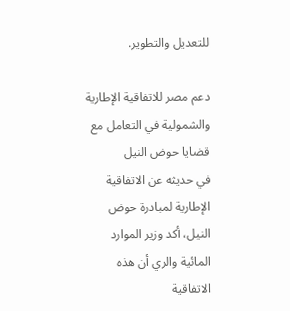للتعديل والتطوير.

دعم مصر للاتفاقية الإطارية والشمولية في التعامل مع قضايا حوض النيل
في حديثه عن الاتفاقية الإطارية لمبادرة حوض النيل، أكد وزير الموارد المائية والري أن هذه الاتفاقية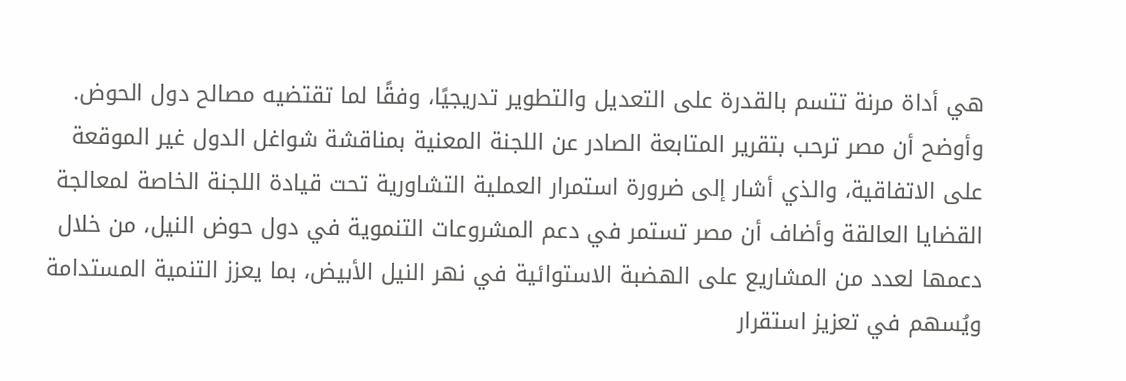هي أداة مرنة تتسم بالقدرة على التعديل والتطوير تدريجيًا، وفقًا لما تقتضيه مصالح دول الحوض.
وأوضح أن مصر ترحب بتقرير المتابعة الصادر عن اللجنة المعنية بمناقشة شواغل الدول غير الموقعة
على الاتفاقية، والذي أشار إلى ضرورة استمرار العملية التشاورية تحت قيادة اللجنة الخاصة لمعالجة
القضايا العالقة وأضاف أن مصر تستمر في دعم المشروعات التنموية في دول حوض النيل، من خلال
دعمها لعدد من المشاريع على الهضبة الاستوائية في نهر النيل الأبيض، بما يعزز التنمية المستدامة
ويُسهم في تعزيز استقرار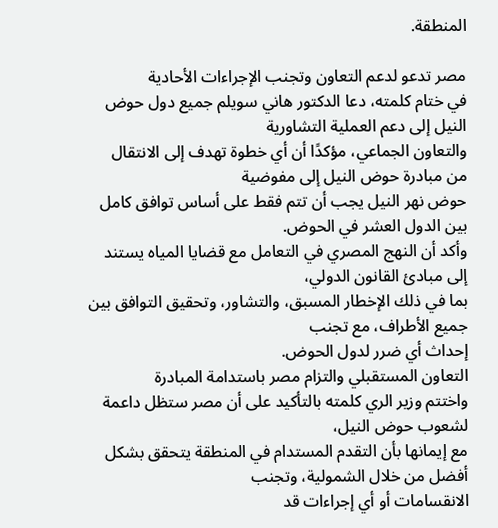المنطقة.

مصر تدعو لدعم التعاون وتجنب الإجراءات الأحادية
في ختام كلمته، دعا الدكتور هاني سويلم جميع دول حوض النيل إلى دعم العملية التشاورية
والتعاون الجماعي، مؤكدًا أن أي خطوة تهدف إلى الانتقال من مبادرة حوض النيل إلى مفوضية
حوض نهر النيل يجب أن تتم فقط على أساس توافق كامل بين الدول العشر في الحوض.
وأكد أن النهج المصري في التعامل مع قضايا المياه يستند إلى مبادئ القانون الدولي،
بما في ذلك الإخطار المسبق، والتشاور، وتحقيق التوافق بين جميع الأطراف، مع تجنب
إحداث أي ضرر لدول الحوض.
التعاون المستقبلي والتزام مصر باستدامة المبادرة
واختتم وزير الري كلمته بالتأكيد على أن مصر ستظل داعمة لشعوب حوض النيل،
مع إيمانها بأن التقدم المستدام في المنطقة يتحقق بشكل أفضل من خلال الشمولية، وتجنب
الانقسامات أو أي إجراءات قد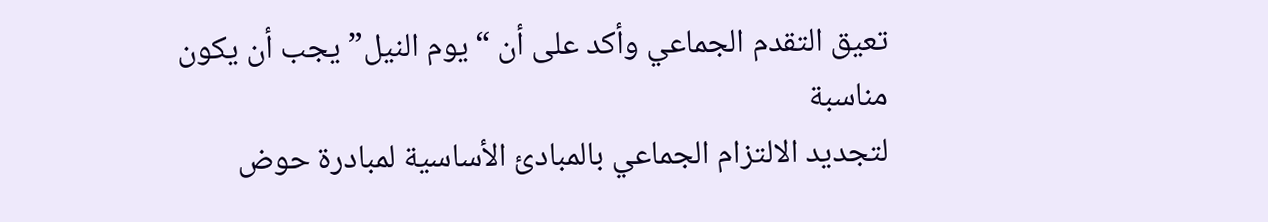تعيق التقدم الجماعي وأكد على أن “يوم النيل” يجب أن يكون مناسبة
لتجديد الالتزام الجماعي بالمبادئ الأساسية لمبادرة حوض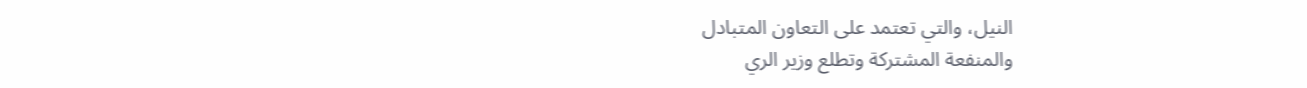النيل، والتي تعتمد على التعاون المتبادل
والمنفعة المشتركة وتطلع وزير الري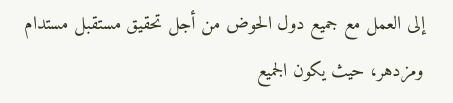إلى العمل مع جميع دول الحوض من أجل تحقيق مستقبل مستدام
ومزدهر، حيث يكون الجميع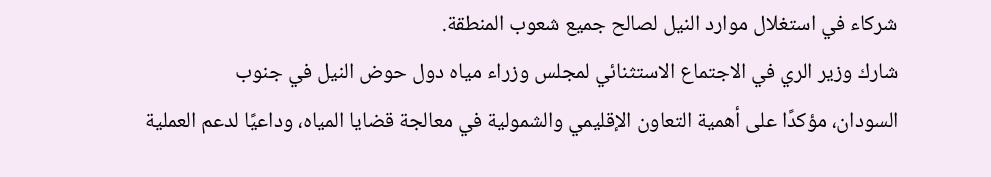شركاء في استغلال موارد النيل لصالح جميع شعوب المنطقة.
شارك وزير الري في الاجتماع الاستثنائي لمجلس وزراء مياه دول حوض النيل في جنوب
السودان، مؤكدًا على أهمية التعاون الإقليمي والشمولية في معالجة قضايا المياه، وداعيًا لدعم العملية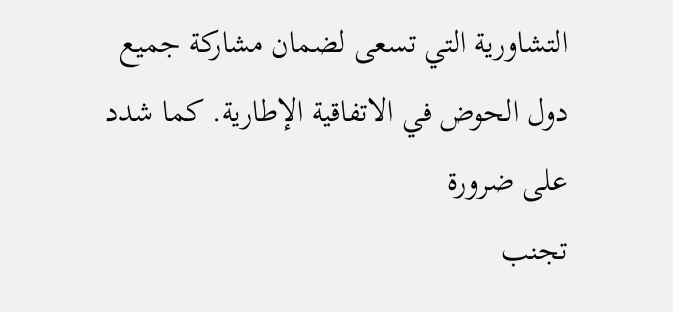التشاورية التي تسعى لضمان مشاركة جميع دول الحوض في الاتفاقية الإطارية. كما شدد على ضرورة
تجنب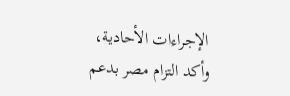الإجراءات الأحادية، وأكد التزام مصر بدعم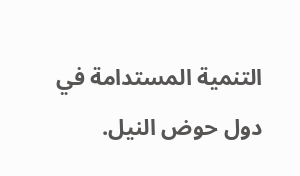التنمية المستدامة في دول حوض النيل.